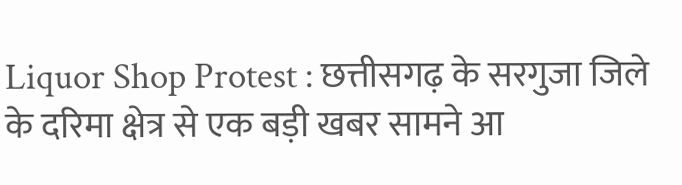Liquor Shop Protest : छत्तीसगढ़ के सरगुजा जिले के दरिमा क्षेत्र से एक बड़ी खबर सामने आ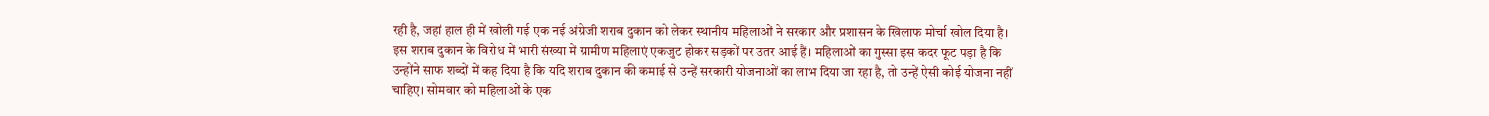रही है, जहां हाल ही में खोली गई एक नई अंग्रेजी शराब दुकान को लेकर स्थानीय महिलाओं ने सरकार और प्रशासन के खिलाफ मोर्चा खोल दिया है। इस शराब दुकान के विरोध में भारी संख्या में ग्रामीण महिलाएं एकजुट होकर सड़कों पर उतर आई हैं। महिलाओं का गुस्सा इस कदर फूट पड़ा है कि उन्होंने साफ शब्दों में कह दिया है कि यदि शराब दुकान की कमाई से उन्हें सरकारी योजनाओं का लाभ दिया जा रहा है, तो उन्हें ऐसी कोई योजना नहीं चाहिए। सोमवार को महिलाओं के एक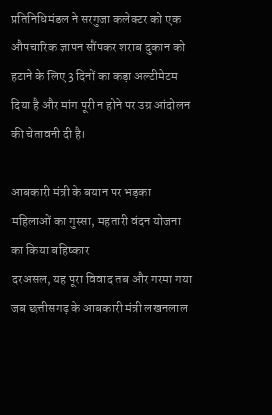प्रतिनिधिमंडल ने सरगुजा कलेक्टर को एक औपचारिक ज्ञापन सौंपकर शराब दुकान को हटाने के लिए 3 दिनों का कड़ा अल्टीमेटम दिया है और मांग पूरी न होने पर उग्र आंदोलन की चेतावनी दी है।

आबकारी मंत्री के बयान पर भड़का महिलाओं का गुस्सा, महतारी वंदन योजना का किया बहिष्कार
दरअसल, यह पूरा विवाद तब और गरमा गया जब छत्तीसगढ़ के आबकारी मंत्री लखनलाल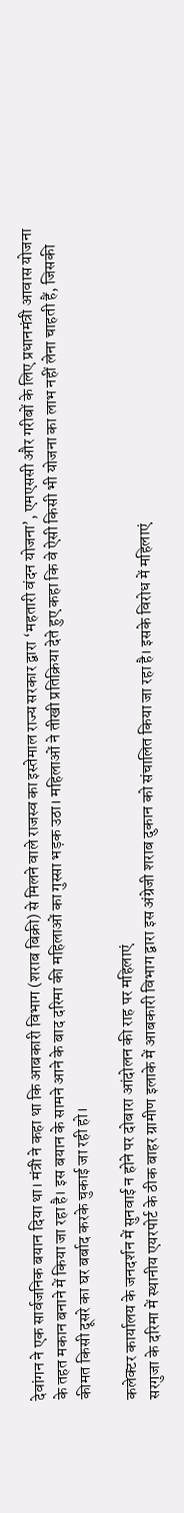देवांगन ने एक सार्वजनिक बयान दिया था। मंत्री ने कहा था कि आबकारी विभाग (शराब बिक्री) से मिलने वाले राजस्व का इस्तेमाल राज्य सरकार द्वारा ‘महतारी वंदन योजना’, एमएससी और गरीबों के लिए प्रधानमंत्री आवास योजना के तहत मकान बनाने में किया जा रहा है। इस बयान के सामने आने के बाद दरिमा की महिलाओं का गुस्सा भड़क उठा। महिलाओं ने तीखी प्रतिक्रिया देते हुए कहा कि वे ऐसी किसी भी योजना का लाभ नहीं लेना चाहती हैं, जिसकी कीमत किसी दूसरे का घर बर्बाद करके चुकाई जा रही हो।

कलेक्टर कार्यालय के जनदर्शन में सुनवाई न होने पर दोबारा आंदोलन की राह पर महिलाएं
सरगुजा के दरिमा में स्थानीय एयरपोर्ट के ठीक बाहर ग्रामीण इलाके में आबकारी विभाग द्वारा इस अंग्रेजी शराब दुकान को संचालित किया जा रहा है। इसके विरोध में महिलाएं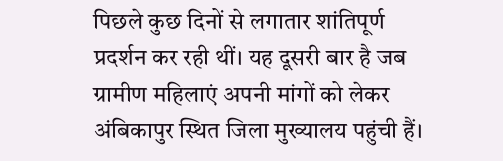पिछले कुछ दिनों से लगातार शांतिपूर्ण प्रदर्शन कर रही थीं। यह दूसरी बार है जब ग्रामीण महिलाएं अपनी मांगों को लेकर अंबिकापुर स्थित जिला मुख्यालय पहुंची हैं।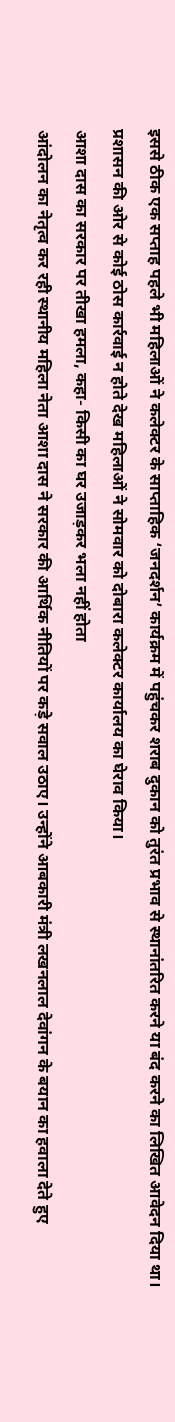इससे ठीक एक सप्ताह पहले भी महिलाओं ने कलेक्टर के साप्ताहिक ‘जनदर्शन’ कार्यक्रम में पहुंचकर शराब दुकान को तुरंत प्रभाव से स्थानांतरित करने या बंद करने का लिखित आवेदन दिया था। प्रशासन की ओर से कोई ठोस कार्रवाई न होते देख महिलाओं ने सोमवार को दोबारा कलेक्टर कार्यालय का घेराव किया।
आशा दास का सरकार पर तीखा हमला, कहा- किसी का घर उजाड़कर भला नहीं होता
आंदोलन का नेतृत्व कर रही स्थानीय महिला नेता आशा दास ने सरकार की आर्थिक नीतियों पर कड़े सवाल उठाए। उन्होंने आबकारी मंत्री लखनलाल देवांगन के बयान का हवाला देते हुए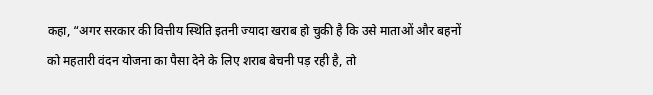कहा, “अगर सरकार की वित्तीय स्थिति इतनी ज्यादा खराब हो चुकी है कि उसे माताओं और बहनों को महतारी वंदन योजना का पैसा देने के लिए शराब बेचनी पड़ रही है, तो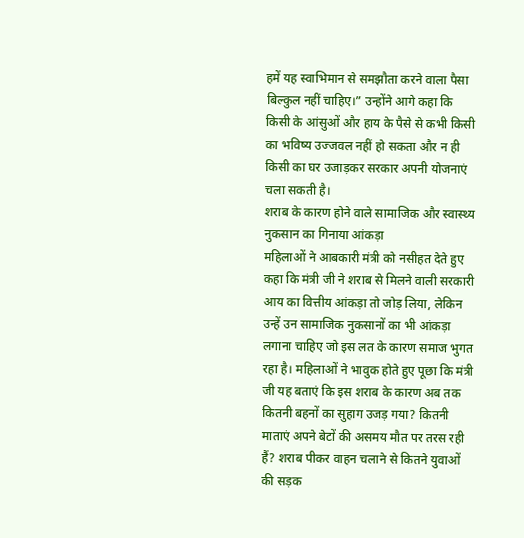हमें यह स्वाभिमान से समझौता करने वाला पैसा बिल्कुल नहीं चाहिए।” उन्होंने आगे कहा कि किसी के आंसुओं और हाय के पैसे से कभी किसी का भविष्य उज्जवल नहीं हो सकता और न ही किसी का घर उजाड़कर सरकार अपनी योजनाएं चला सकती है।
शराब के कारण होने वाले सामाजिक और स्वास्थ्य नुकसान का गिनाया आंकड़ा
महिलाओं ने आबकारी मंत्री को नसीहत देते हुए कहा कि मंत्री जी ने शराब से मिलने वाली सरकारी आय का वित्तीय आंकड़ा तो जोड़ लिया, लेकिन उन्हें उन सामाजिक नुकसानों का भी आंकड़ा लगाना चाहिए जो इस लत के कारण समाज भुगत रहा है। महिलाओं ने भावुक होते हुए पूछा कि मंत्री जी यह बताएं कि इस शराब के कारण अब तक कितनी बहनों का सुहाग उजड़ गया? कितनी माताएं अपने बेटों की असमय मौत पर तरस रही हैं? शराब पीकर वाहन चलाने से कितने युवाओं की सड़क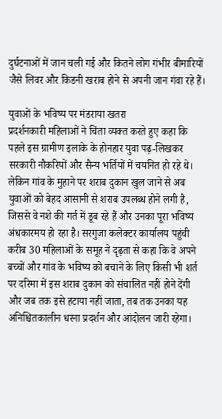दुर्घटनाओं में जान चली गई और कितने लोग गंभीर बीमारियों जैसे लिवर और किडनी खराब होने से अपनी जान गंवा रहे हैं।

युवाओं के भविष्य पर मंडराया खतरा
प्रदर्शनकारी महिलाओं ने चिंता व्यक्त करते हुए कहा कि पहले इस ग्रामीण इलाके के होनहार युवा पढ़-लिखकर सरकारी नौकरियों और सैन्य भर्तियों में चयनित हो रहे थे। लेकिन गांव के मुहाने पर शराब दुकान खुल जाने से अब युवाओं को बेहद आसानी से शराब उपलब्ध होने लगी है, जिससे वे नशे की गर्त में डूब रहे हैं और उनका पूरा भविष्य अंधकारमय हो रहा है। सरगुजा कलेक्टर कार्यालय पहुंची करीब 30 महिलाओं के समूह ने दृढ़ता से कहा कि वे अपने बच्चों और गांव के भविष्य को बचाने के लिए किसी भी शर्त पर दरिमा में इस शराब दुकान को संचालित नहीं होने देंगी और जब तक इसे हटाया नहीं जाता, तब तक उनका यह अनिश्चितकालीन धरना प्रदर्शन और आंदोलन जारी रहेगा।